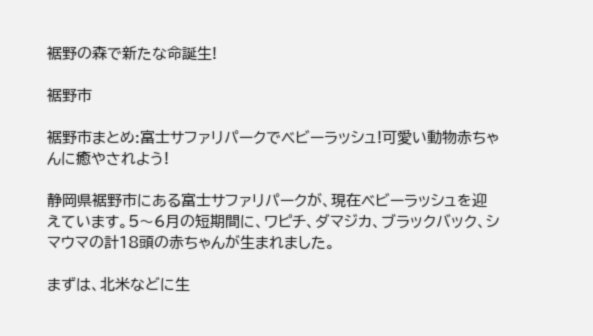裾野の森で新たな命誕生!

裾野市

裾野市まとめ:富士サファリパークでベビーラッシュ!可愛い動物赤ちゃんに癒やされよう!

静岡県裾野市にある富士サファリパークが、現在ベビーラッシュを迎えています。5〜6月の短期間に、ワピチ、ダマジカ、ブラックバック、シマウマの計18頭の赤ちゃんが生まれました。

まずは、北米などに生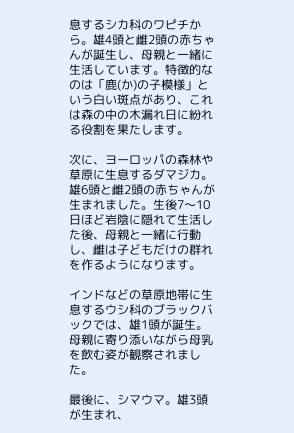息するシカ科のワピチから。雄4頭と雌2頭の赤ちゃんが誕生し、母親と一緒に生活しています。特徴的なのは「鹿(か)の子模様」という白い斑点があり、これは森の中の木漏れ日に紛れる役割を果たします。

次に、ヨーロッパの森林や草原に生息するダマジカ。雄6頭と雌2頭の赤ちゃんが生まれました。生後7〜10日ほど岩陰に隠れて生活した後、母親と一緒に行動し、雌は子どもだけの群れを作るようになります。

インドなどの草原地帯に生息するウシ科のブラックバックでは、雄1頭が誕生。母親に寄り添いながら母乳を飲む姿が観察されました。

最後に、シマウマ。雄3頭が生まれ、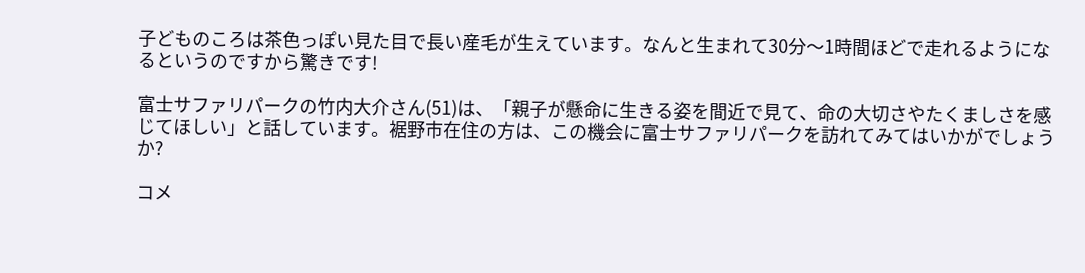子どものころは茶色っぽい見た目で長い産毛が生えています。なんと生まれて30分〜1時間ほどで走れるようになるというのですから驚きです!

富士サファリパークの竹内大介さん(51)は、「親子が懸命に生きる姿を間近で見て、命の大切さやたくましさを感じてほしい」と話しています。裾野市在住の方は、この機会に富士サファリパークを訪れてみてはいかがでしょうか?

コメ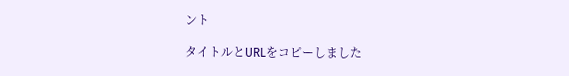ント

タイトルとURLをコピーしました